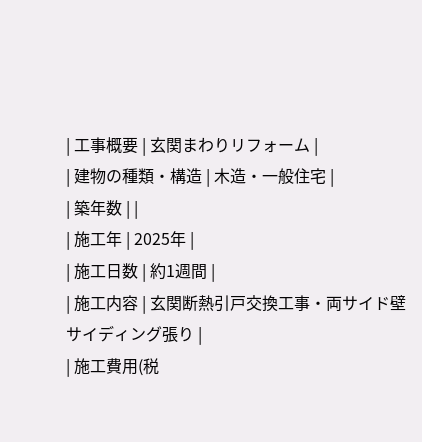| 工事概要 | 玄関まわりリフォーム |
| 建物の種類・構造 | 木造・一般住宅 |
| 築年数 | |
| 施工年 | 2025年 |
| 施工日数 | 約1週間 |
| 施工内容 | 玄関断熱引戸交換工事・両サイド壁サイディング張り |
| 施工費用(税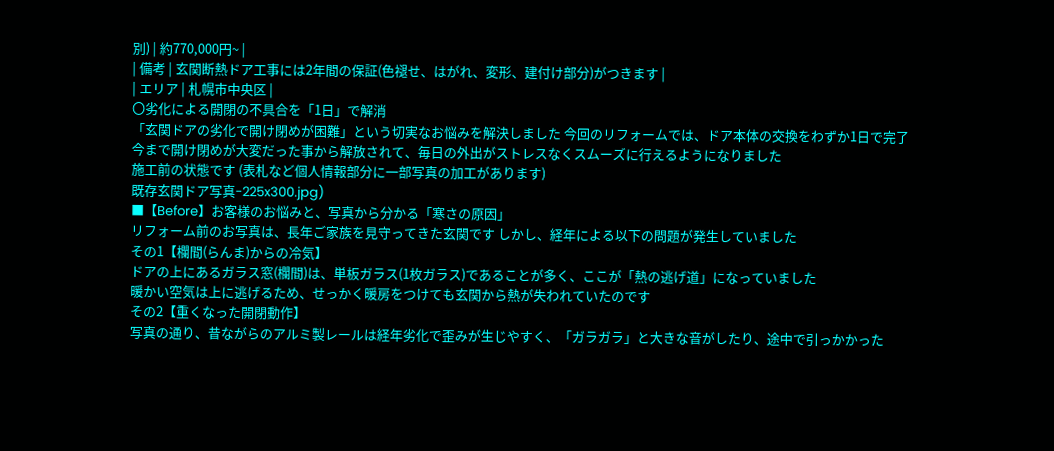別) | 約770,000円~ |
| 備考 | 玄関断熱ドア工事には2年間の保証(色褪せ、はがれ、変形、建付け部分)がつきます |
| エリア | 札幌市中央区 |
〇劣化による開閉の不具合を「1日」で解消
「玄関ドアの劣化で開け閉めが困難」という切実なお悩みを解決しました 今回のリフォームでは、ドア本体の交換をわずか1日で完了
今まで開け閉めが大変だった事から解放されて、毎日の外出がストレスなくスムーズに行えるようになりました
施工前の状態です (表札など個人情報部分に一部写真の加工があります)
既存玄関ドア写真-225x300.jpg)
■【Before】お客様のお悩みと、写真から分かる「寒さの原因」
リフォーム前のお写真は、長年ご家族を見守ってきた玄関です しかし、経年による以下の問題が発生していました
その1【欄間(らんま)からの冷気】
ドアの上にあるガラス窓(欄間)は、単板ガラス(1枚ガラス)であることが多く、ここが「熱の逃げ道」になっていました
暖かい空気は上に逃げるため、せっかく暖房をつけても玄関から熱が失われていたのです
その2【重くなった開閉動作】
写真の通り、昔ながらのアルミ製レールは経年劣化で歪みが生じやすく、「ガラガラ」と大きな音がしたり、途中で引っかかった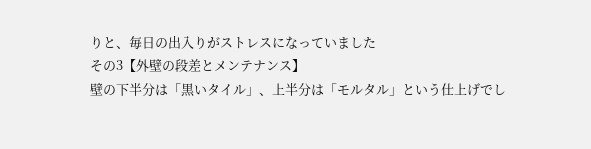りと、毎日の出入りがストレスになっていました
その3【外壁の段差とメンテナンス】
壁の下半分は「黒いタイル」、上半分は「モルタル」という仕上げでし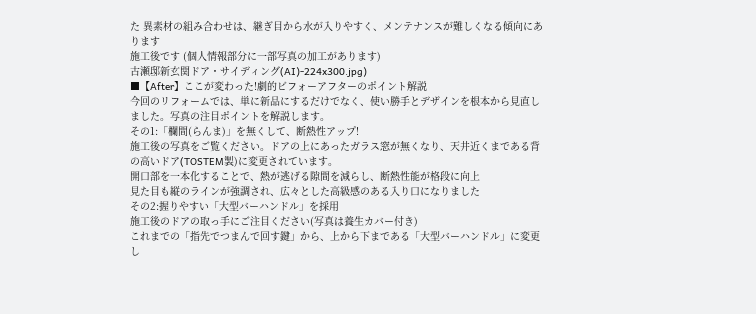た 異素材の組み合わせは、継ぎ目から水が入りやすく、メンテナンスが難しくなる傾向にあります
施工後です (個人情報部分に一部写真の加工があります)
古瀬邸新玄関ドア・サイディング(AI)-224x300.jpg)
■【After】ここが変わった!劇的ビフォーアフターのポイント解説
今回のリフォームでは、単に新品にするだけでなく、使い勝手とデザインを根本から見直しました。写真の注目ポイントを解説します。
その1:「欄間(らんま)」を無くして、断熱性アップ!
施工後の写真をご覧ください。ドアの上にあったガラス窓が無くなり、天井近くまである背の高いドア(TOSTEM製)に変更されています。
開口部を一本化することで、熱が逃げる隙間を減らし、断熱性能が格段に向上
見た目も縦のラインが強調され、広々とした高級感のある入り口になりました
その2:握りやすい「大型バーハンドル」を採用
施工後のドアの取っ手にご注目ください(写真は養生カバー付き)
これまでの「指先でつまんで回す鍵」から、上から下まである「大型バーハンドル」に変更し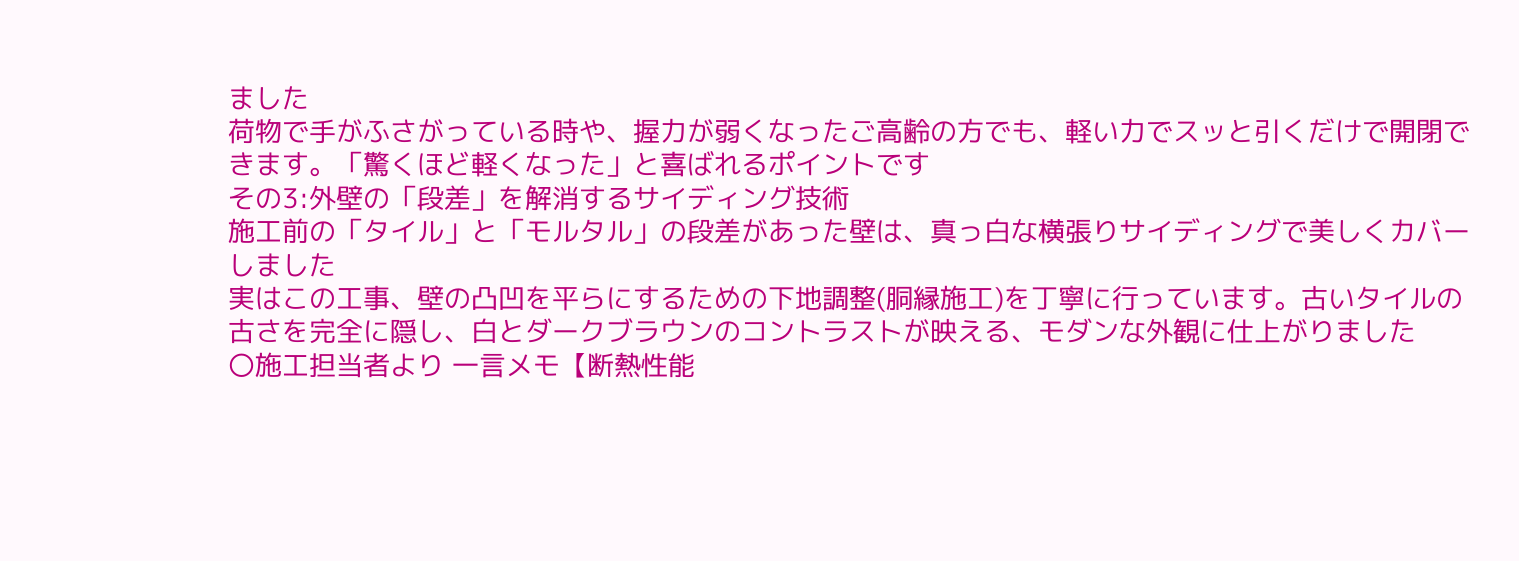ました
荷物で手がふさがっている時や、握力が弱くなったご高齢の方でも、軽い力でスッと引くだけで開閉できます。「驚くほど軽くなった」と喜ばれるポイントです
その3:外壁の「段差」を解消するサイディング技術
施工前の「タイル」と「モルタル」の段差があった壁は、真っ白な横張りサイディングで美しくカバーしました
実はこの工事、壁の凸凹を平らにするための下地調整(胴縁施工)を丁寧に行っています。古いタイルの古さを完全に隠し、白とダークブラウンのコントラストが映える、モダンな外観に仕上がりました
〇施工担当者より 一言メモ【断熱性能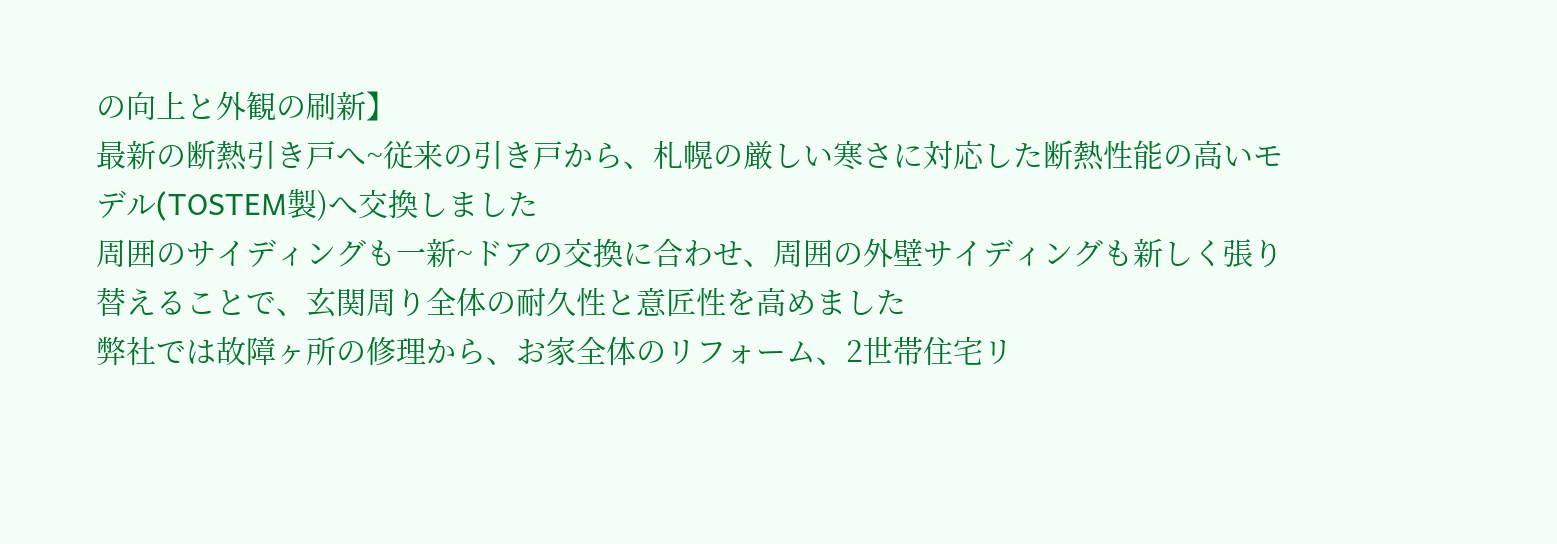の向上と外観の刷新】
最新の断熱引き戸へ~従来の引き戸から、札幌の厳しい寒さに対応した断熱性能の高いモデル(TOSTEM製)へ交換しました
周囲のサイディングも一新~ドアの交換に合わせ、周囲の外壁サイディングも新しく張り替えることで、玄関周り全体の耐久性と意匠性を高めました
弊社では故障ヶ所の修理から、お家全体のリフォーム、2世帯住宅リ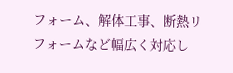フォーム、解体工事、断熱リフォームなど幅広く対応し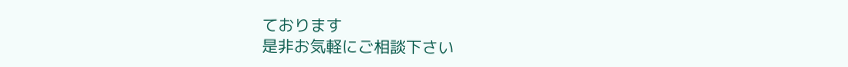ております
是非お気軽にご相談下さい